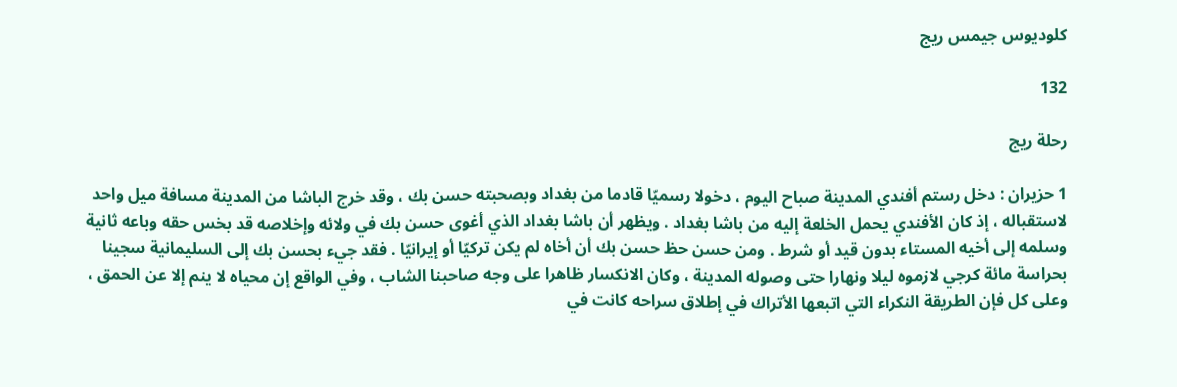كلوديوس جيمس ريج

132

رحلة ريج

1 حزيران : دخل رستم أفندي المدينة صباح اليوم ، دخولا رسميّا قادما من بغداد وبصحبته حسن بك ، وقد خرج الباشا من المدينة مسافة ميل واحد لاستقباله ، إذ كان الأفندي يحمل الخلعة إليه من باشا بغداد . ويظهر أن باشا بغداد الذي أغوى حسن بك في ولائه وإخلاصه قد بخس حقه وباعه ثانية وسلمه إلى أخيه المستاء بدون قيد أو شرط . ومن حسن حظ حسن بك أن أخاه لم يكن تركيّا أو إيرانيّا . فقد جيء بحسن بك إلى السليمانية سجينا بحراسة مائة كرجي لازموه ليلا ونهارا حتى وصوله المدينة ، وكان الانكسار ظاهرا على وجه صاحبنا الشاب ، وفي الواقع إن محياه لا ينم إلا عن الحمق ، وعلى كل فإن الطريقة النكراء التي اتبعها الأتراك في إطلاق سراحه كانت في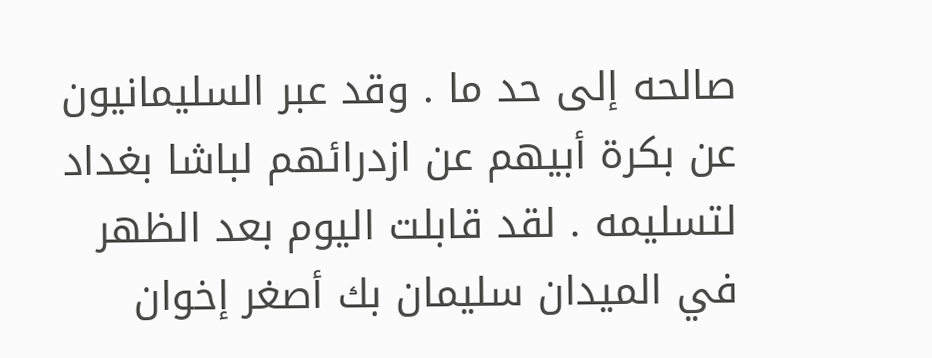صالحه إلى حد ما . وقد عبر السليمانيون عن بكرة أبيهم عن ازدرائهم لباشا بغداد لتسليمه . لقد قابلت اليوم بعد الظهر في الميدان سليمان بك أصغر إخوان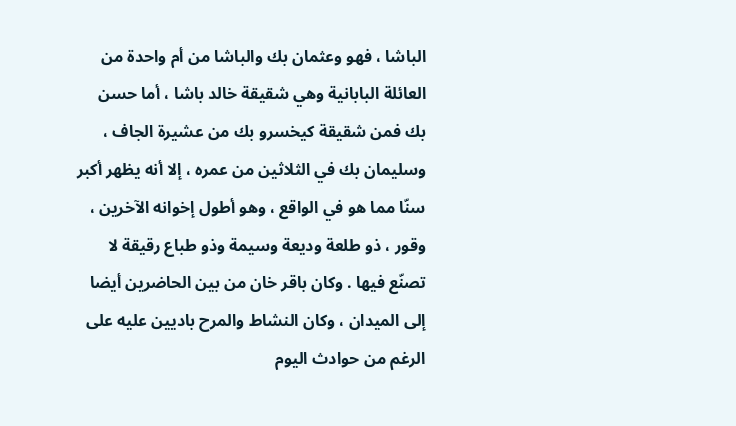الباشا ، فهو وعثمان بك والباشا من أم واحدة من العائلة البابانية وهي شقيقة خالد باشا ، أما حسن بك فمن شقيقة كيخسرو بك من عشيرة الجاف ، وسليمان بك في الثلاثين من عمره ، إلا أنه يظهر أكبر سنّا مما هو في الواقع ، وهو أطول إخوانه الآخرين ، وقور ، ذو طلعة وديعة وسيمة وذو طباع رقيقة لا تصنّع فيها . وكان باقر خان من بين الحاضرين أيضا إلى الميدان ، وكان النشاط والمرح باديين عليه على الرغم من حوادث اليوم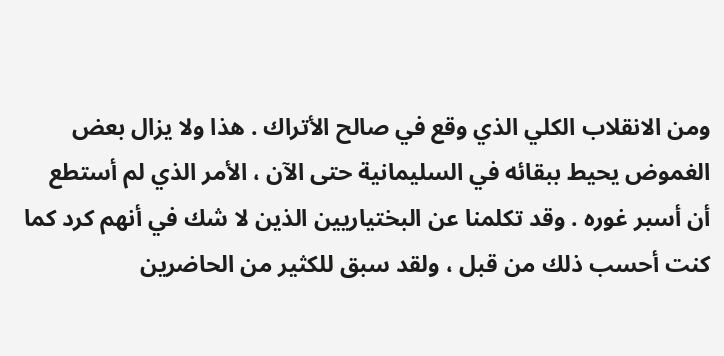ومن الانقلاب الكلي الذي وقع في صالح الأتراك . هذا ولا يزال بعض الغموض يحيط ببقائه في السليمانية حتى الآن ، الأمر الذي لم أستطع أن أسبر غوره . وقد تكلمنا عن البختياريين الذين لا شك في أنهم كرد كما كنت أحسب ذلك من قبل ، ولقد سبق للكثير من الحاضرين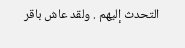التحدث إليهم . ولقد عاش باقر